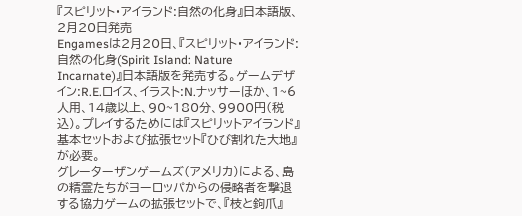『スピリット・アイランド:自然の化身』日本語版、2月20日発売
Engamesは2月20日、『スピリット・アイランド:自然の化身(Spirit Island: Nature Incarnate)』日本語版を発売する。ゲームデザイン:R.E.ロイス、イラスト:N.ナッサーほか、1~6人用、14歳以上、90~180分、9900円(税込)。プレイするためには『スピリットアイランド』基本セットおよび拡張セット『ひび割れた大地』が必要。
グレーターザンゲームズ(アメリカ)による、島の精霊たちがヨーロッパからの侵略者を撃退する協力ゲームの拡張セットで、『枝と鉤爪』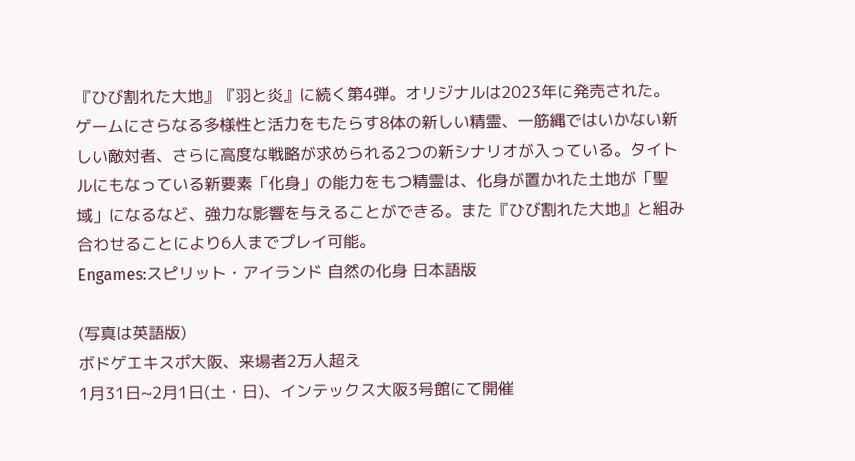『ひび割れた大地』『羽と炎』に続く第4弾。オリジナルは2023年に発売された。
ゲームにさらなる多様性と活力をもたらす8体の新しい精霊、一筋縄ではいかない新しい敵対者、さらに高度な戦略が求められる2つの新シナリオが入っている。タイトルにもなっている新要素「化身」の能力をもつ精霊は、化身が置かれた土地が「聖域」になるなど、強力な影響を与えることができる。また『ひび割れた大地』と組み合わせることにより6人までプレイ可能。
Engames:スピリット・アイランド 自然の化身 日本語版

(写真は英語版)
ボドゲエキスポ大阪、来場者2万人超え
1月31日~2月1日(土・日)、インテックス大阪3号館にて開催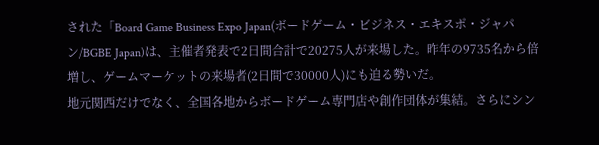された「Board Game Business Expo Japan(ボードゲーム・ビジネス・エキスポ・ジャパン/BGBE Japan)は、主催者発表で2日間合計で20275人が来場した。昨年の9735名から倍増し、ゲームマーケットの来場者(2日間で30000人)にも迫る勢いだ。
地元関西だけでなく、全国各地からボードゲーム専門店や創作団体が集結。さらにシン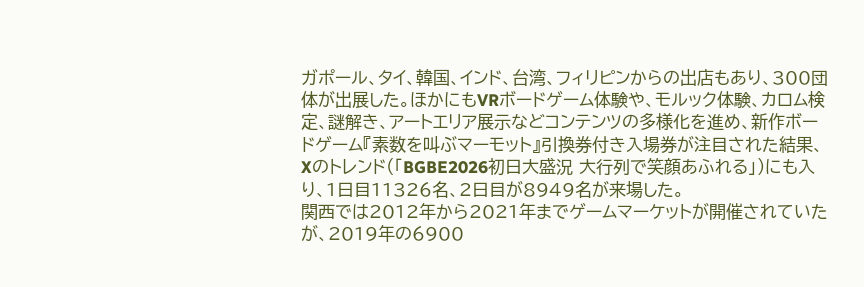ガポール、タイ、韓国、インド、台湾、フィリピンからの出店もあり、300団体が出展した。ほかにもVRボードゲーム体験や、モルック体験、カロム検定、謎解き、アートエリア展示などコンテンツの多様化を進め、新作ボードゲーム『素数を叫ぶマーモット』引換券付き入場券が注目された結果、Xのトレンド(「BGBE2026初日大盛況 大行列で笑顔あふれる」)にも入り、1日目11326名、2日目が8949名が来場した。
関西では2012年から2021年までゲームマーケットが開催されていたが、2019年の6900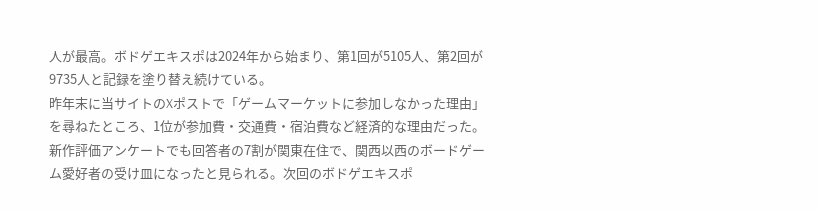人が最高。ボドゲエキスポは2024年から始まり、第1回が5105人、第2回が9735人と記録を塗り替え続けている。
昨年末に当サイトのXポストで「ゲームマーケットに参加しなかった理由」を尋ねたところ、1位が参加費・交通費・宿泊費など経済的な理由だった。新作評価アンケートでも回答者の7割が関東在住で、関西以西のボードゲーム愛好者の受け皿になったと見られる。次回のボドゲエキスポ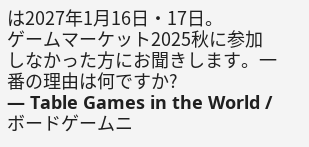は2027年1月16日・17日。
ゲームマーケット2025秋に参加しなかった方にお聞きします。一番の理由は何ですか?
— Table Games in the World / ボードゲームニ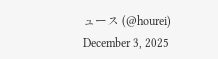ュース (@hourei) December 3, 2025